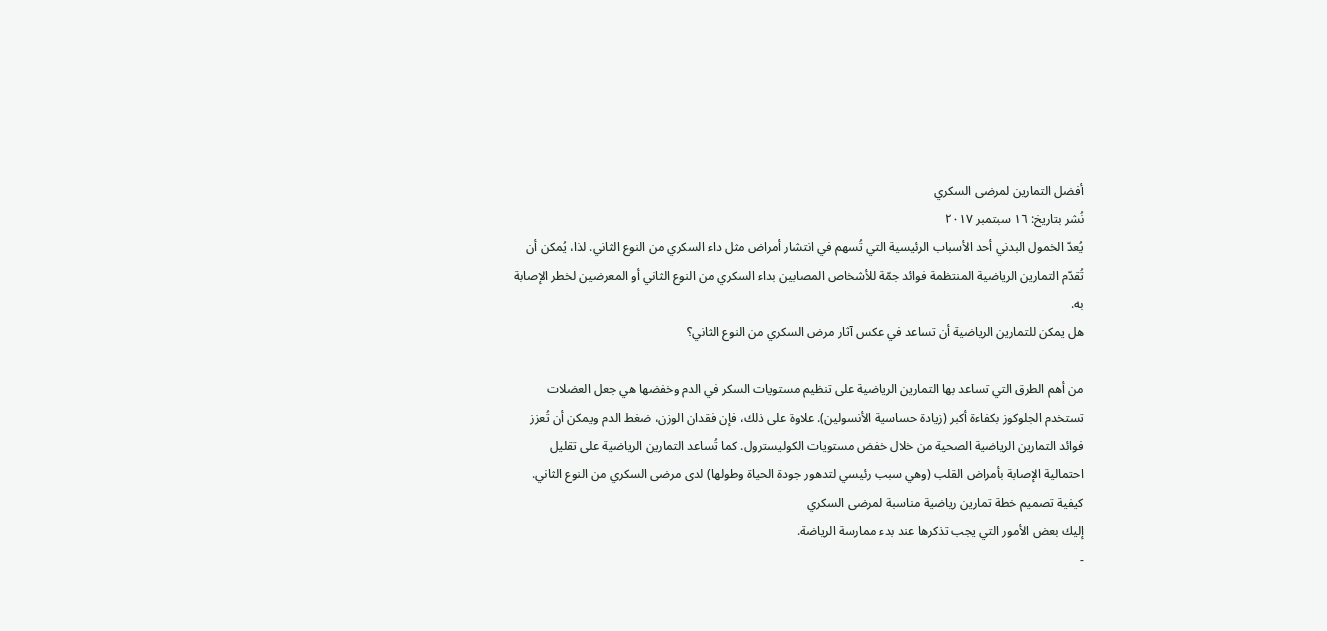أفضل التمارين لمرضى السكري
نُشر بتاريخ: ١٦ سبتمبر ٢٠١٧
يُعدّ الخمول البدني أحد الأسباب الرئيسية التي تُسهم في انتشار أمراض مثل داء السكري من النوع الثاني. لذا، يُمكن أن تُقدّم التمارين الرياضية المنتظمة فوائد جمّة للأشخاص المصابين بداء السكري من النوع الثاني أو المعرضين لخطر الإصابة به.
هل يمكن للتمارين الرياضية أن تساعد في عكس آثار مرض السكري من النوع الثاني؟

من أهم الطرق التي تساعد بها التمارين الرياضية على تنظيم مستويات السكر في الدم وخفضها هي جعل العضلات تستخدم الجلوكوز بكفاءة أكبر (زيادة حساسية الأنسولين). علاوة على ذلك، فإن فقدان الوزن، ضغط الدم ويمكن أن تُعزز فوائد التمارين الرياضية الصحية من خلال خفض مستويات الكوليسترول. كما تُساعد التمارين الرياضية على تقليل احتمالية الإصابة بأمراض القلب (وهي سبب رئيسي لتدهور جودة الحياة وطولها) لدى مرضى السكري من النوع الثاني.
كيفية تصميم خطة تمارين رياضية مناسبة لمرضى السكري
إليك بعض الأمور التي يجب تذكرها عند بدء ممارسة الرياضة.
-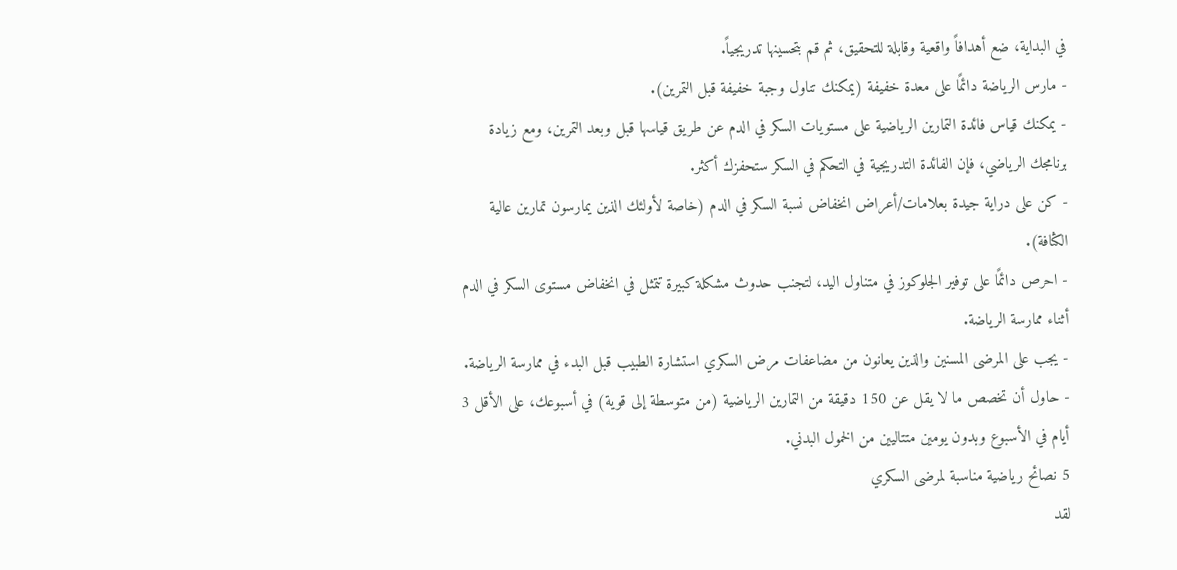في البداية، ضع أهدافاً واقعية وقابلة للتحقيق، ثم قم بتحسينها تدريجياً.
- مارس الرياضة دائمًا على معدة خفيفة (يمكنك تناول وجبة خفيفة قبل التمرين).
- يمكنك قياس فائدة التمارين الرياضية على مستويات السكر في الدم عن طريق قياسها قبل وبعد التمرين، ومع زيادة برنامجك الرياضي، فإن الفائدة التدريجية في التحكم في السكر ستحفزك أكثر.
- كن على دراية جيدة بعلامات/أعراض انخفاض نسبة السكر في الدم (خاصة لأولئك الذين يمارسون تمارين عالية الكثافة).
- احرص دائمًا على توفير الجلوكوز في متناول اليد، لتجنب حدوث مشكلة كبيرة تتمثل في انخفاض مستوى السكر في الدم أثناء ممارسة الرياضة.
- يجب على المرضى المسنين والذين يعانون من مضاعفات مرض السكري استشارة الطبيب قبل البدء في ممارسة الرياضة.
- حاول أن تخصص ما لا يقل عن 150 دقيقة من التمارين الرياضية (من متوسطة إلى قوية) في أسبوعك، على الأقل 3 أيام في الأسبوع وبدون يومين متتاليين من الخمول البدني.
5 نصائح رياضية مناسبة لمرضى السكري
لقد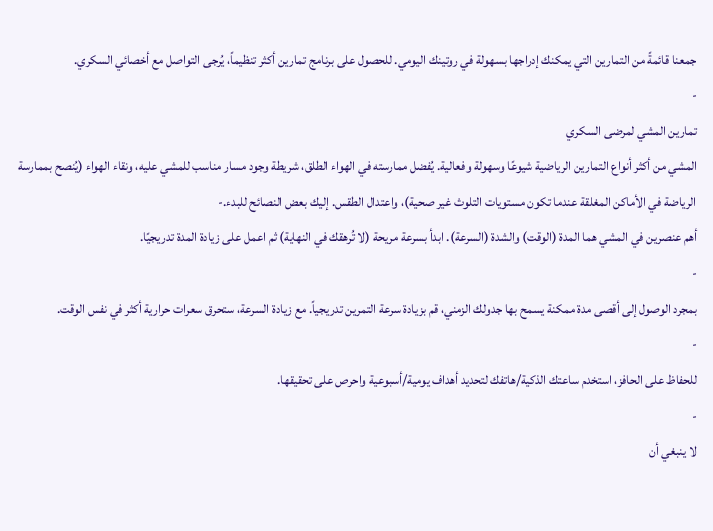جمعنا قائمةً من التمارين التي يمكنك إدراجها بسهولة في روتينك اليومي. للحصول على برنامج تمارين أكثر تنظيماً، يُرجى التواصل مع أخصائي السكري.
-
تمارين المشي لمرضى السكري
المشي من أكثر أنواع التمارين الرياضية شيوعًا وسهولة وفعالية. يُفضل ممارسته في الهواء الطلق، شريطة وجود مسار مناسب للمشي عليه، ونقاء الهواء (يُنصح بممارسة الرياضة في الأماكن المغلقة عندما تكون مستويات التلوث غير صحية)، واعتدال الطقس. إليك بعض النصائح للبدء.-
أهم عنصرين في المشي هما المدة (الوقت) والشدة (السرعة). ابدأ بسرعة مريحة (لا تُرهقك في النهاية) ثم اعمل على زيادة المدة تدريجيًا.
-
بمجرد الوصول إلى أقصى مدة ممكنة يسمح بها جدولك الزمني، قم بزيادة سرعة التمرين تدريجياً. مع زيادة السرعة، ستحرق سعرات حرارية أكثر في نفس الوقت.
-
للحفاظ على الحافز، استخدم ساعتك الذكية/هاتفك لتحديد أهداف يومية/أسبوعية واحرص على تحقيقها.
-
لا ينبغي أن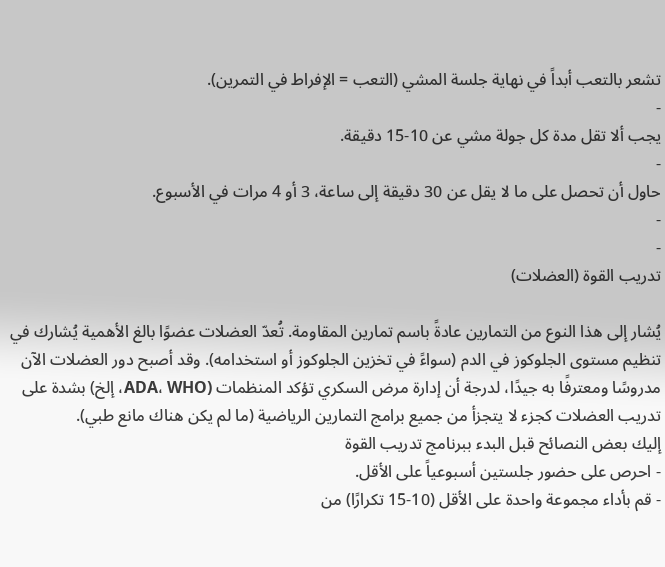تشعر بالتعب أبداً في نهاية جلسة المشي (التعب = الإفراط في التمرين).
-
يجب ألا تقل مدة كل جولة مشي عن 10-15 دقيقة.
-
حاول أن تحصل على ما لا يقل عن 30 دقيقة إلى ساعة، 3 أو 4 مرات في الأسبوع.
-
-
تدريب القوة (العضلات)

يُشار إلى هذا النوع من التمارين عادةً باسم تمارين المقاومة. تُعدّ العضلات عضوًا بالغ الأهمية يُشارك في تنظيم مستوى الجلوكوز في الدم (سواءً في تخزين الجلوكوز أو استخدامه). وقد أصبح دور العضلات الآن مدروسًا ومعترفًا به جيدًا، لدرجة أن إدارة مرض السكري تؤكد المنظمات (ADA، WHO، إلخ) بشدة على تدريب العضلات كجزء لا يتجزأ من جميع برامج التمارين الرياضية (ما لم يكن هناك مانع طبي).
إليك بعض النصائح قبل البدء ببرنامج تدريب القوة
- احرص على حضور جلستين أسبوعياً على الأقل.
- قم بأداء مجموعة واحدة على الأقل (10-15 تكرارًا) من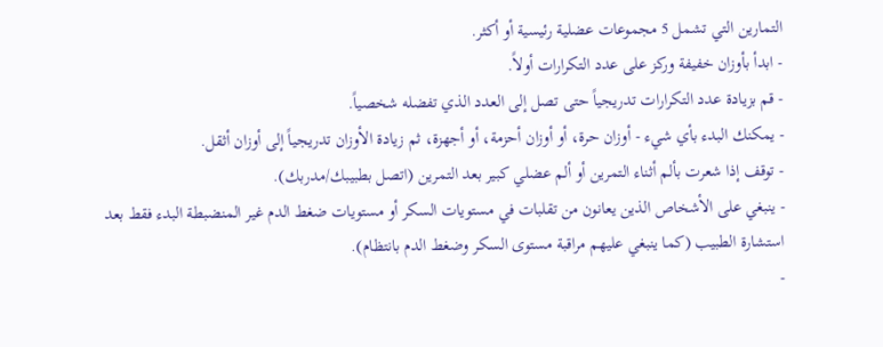التمارين التي تشمل 5 مجموعات عضلية رئيسية أو أكثر.
- ابدأ بأوزان خفيفة وركز على عدد التكرارات أولاً.
- قم بزيادة عدد التكرارات تدريجياً حتى تصل إلى العدد الذي تفضله شخصياً.
- يمكنك البدء بأي شيء - أوزان حرة، أو أوزان أحزمة، أو أجهزة، ثم زيادة الأوزان تدريجياً إلى أوزان أثقل.
- توقف إذا شعرت بألم أثناء التمرين أو ألم عضلي كبير بعد التمرين (اتصل بطبيبك/مدربك).
- ينبغي على الأشخاص الذين يعانون من تقلبات في مستويات السكر أو مستويات ضغط الدم غير المنضبطة البدء فقط بعد استشارة الطبيب (كما ينبغي عليهم مراقبة مستوى السكر وضغط الدم بانتظام).
-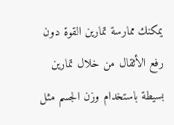يمكنك ممارسة تمارين القوة دون رفع الأثقال من خلال تمارين بسيطة باستخدام وزن الجسم مثل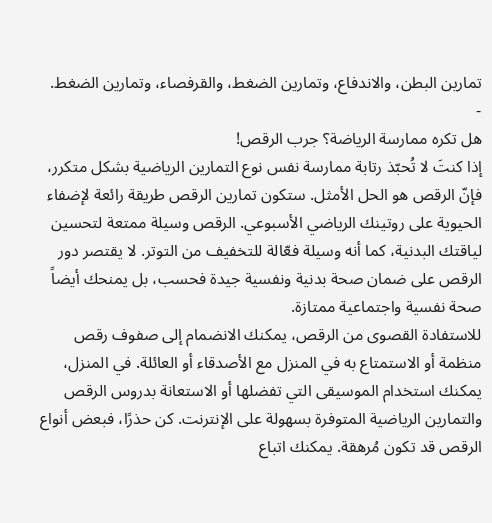تمارين البطن، والاندفاع، وتمارين الضغط، والقرفصاء، وتمارين الضغط.
-
هل تكره ممارسة الرياضة؟ جرب الرقص!
إذا كنتَ لا تُحبّذ رتابة ممارسة نفس نوع التمارين الرياضية بشكل متكرر، فإنّ الرقص هو الحل الأمثل. ستكون تمارين الرقص طريقة رائعة لإضفاء الحيوية على روتينك الرياضي الأسبوعي. الرقص وسيلة ممتعة لتحسين لياقتك البدنية، كما أنه وسيلة فعّالة للتخفيف من التوتر. لا يقتصر دور الرقص على ضمان صحة بدنية ونفسية جيدة فحسب، بل يمنحك أيضاً صحة نفسية واجتماعية ممتازة.
للاستفادة القصوى من الرقص، يمكنك الانضمام إلى صفوف رقص منظمة أو الاستمتاع به في المنزل مع الأصدقاء أو العائلة. في المنزل، يمكنك استخدام الموسيقى التي تفضلها أو الاستعانة بدروس الرقص والتمارين الرياضية المتوفرة بسهولة على الإنترنت. كن حذرًا، فبعض أنواع الرقص قد تكون مُرهقة. يمكنك اتباع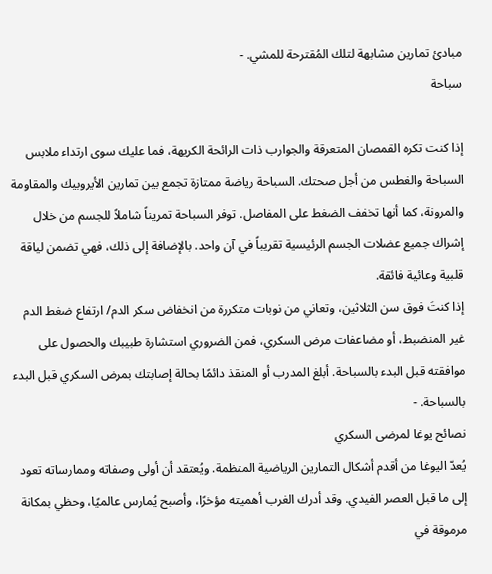مبادئ تمارين مشابهة لتلك المُقترحة للمشي. -
سباحة

إذا كنت تكره القمصان المتعرقة والجوارب ذات الرائحة الكريهة، فما عليك سوى ارتداء ملابس السباحة والغطس من أجل صحتك. السباحة رياضة ممتازة تجمع بين تمارين الأيروبيك والمقاومة والمرونة، كما أنها تخفف الضغط على المفاصل. توفر السباحة تمريناً شاملاً للجسم من خلال إشراك جميع عضلات الجسم الرئيسية تقريباً في آن واحد. بالإضافة إلى ذلك، فهي تضمن لياقة قلبية وعائية فائقة.
إذا كنتَ فوق سن الثلاثين، وتعاني من نوبات متكررة من انخفاض سكر الدم/ ارتفاع ضغط الدم غير المنضبط، أو مضاعفات مرض السكري، فمن الضروري استشارة طبيبك والحصول على موافقته قبل البدء بالسباحة. أبلغ المدرب أو المنقذ دائمًا بحالة إصابتك بمرض السكري قبل البدء بالسباحة. -
نصائح يوغا لمرضى السكري
يُعدّ اليوغا من أقدم أشكال التمارين الرياضية المنظمة. ويُعتقد أن أولى وصفاته وممارساته تعود إلى ما قبل العصر الفيدي. وقد أدرك الغرب أهميته مؤخرًا، وأصبح يُمارس عالميًا، وحظي بمكانة مرموقة في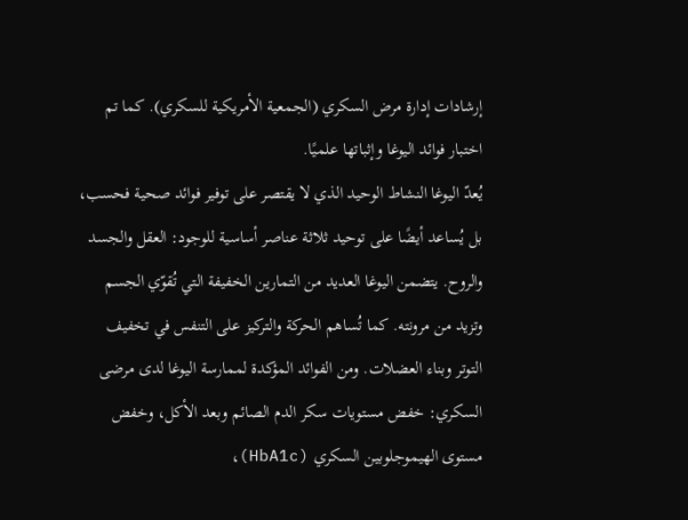إرشادات إدارة مرض السكري (الجمعية الأمريكية للسكري). كما تم اختبار فوائد اليوغا وإثباتها علميًا.
يُعدّ اليوغا النشاط الوحيد الذي لا يقتصر على توفير فوائد صحية فحسب، بل يُساعد أيضًا على توحيد ثلاثة عناصر أساسية للوجود: العقل والجسد والروح. يتضمن اليوغا العديد من التمارين الخفيفة التي تُقوّي الجسم وتزيد من مرونته. كما تُساهم الحركة والتركيز على التنفس في تخفيف التوتر وبناء العضلات. ومن الفوائد المؤكدة لممارسة اليوغا لدى مرضى السكري: خفض مستويات سكر الدم الصائم وبعد الأكل، وخفض مستوى الهيموجلوبين السكري (HbA1c)،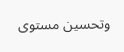وتحسين مستوى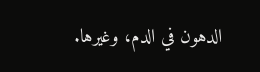الدهون في الدم، وغيرها.